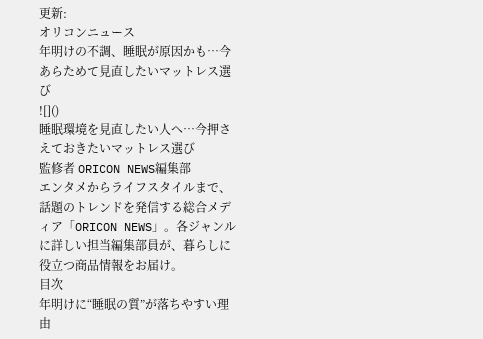更新:
オリコンニュース
年明けの不調、睡眠が原因かも…今あらためて見直したいマットレス選び
![]()
睡眠環境を見直したい人へ…今押さえておきたいマットレス選び
監修者 ORICON NEWS編集部
エンタメからライフスタイルまで、話題のトレンドを発信する総合メディア「ORICON NEWS」。各ジャンルに詳しい担当編集部員が、暮らしに役立つ商品情報をお届け。
目次
年明けに“睡眠の質”が落ちやすい理由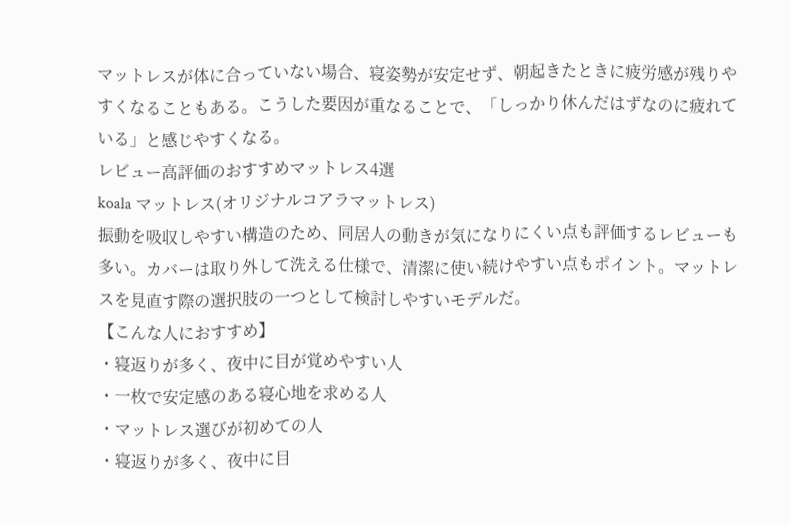マットレスが体に合っていない場合、寝姿勢が安定せず、朝起きたときに疲労感が残りやすくなることもある。こうした要因が重なることで、「しっかり休んだはずなのに疲れている」と感じやすくなる。
レビュー高評価のおすすめマットレス4選
koala マットレス(オリジナルコアラマットレス)
振動を吸収しやすい構造のため、同居人の動きが気になりにくい点も評価するレビューも多い。カバーは取り外して洗える仕様で、清潔に使い続けやすい点もポイント。マットレスを見直す際の選択肢の一つとして検討しやすいモデルだ。
【こんな人におすすめ】
・寝返りが多く、夜中に目が覚めやすい人
・一枚で安定感のある寝心地を求める人
・マットレス選びが初めての人
・寝返りが多く、夜中に目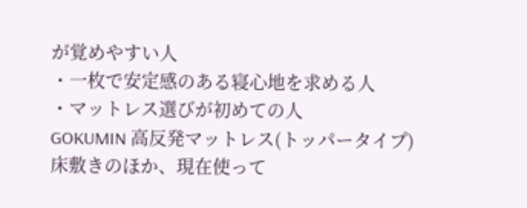が覚めやすい人
・一枚で安定感のある寝心地を求める人
・マットレス選びが初めての人
GOKUMIN 高反発マットレス(トッパータイプ)
床敷きのほか、現在使って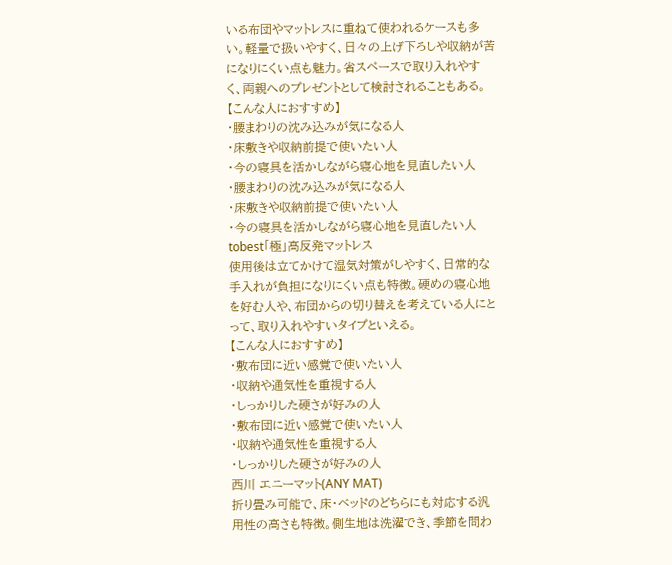いる布団やマットレスに重ねて使われるケースも多い。軽量で扱いやすく、日々の上げ下ろしや収納が苦になりにくい点も魅力。省スペースで取り入れやすく、両親へのプレゼントとして検討されることもある。
【こんな人におすすめ】
・腰まわりの沈み込みが気になる人
・床敷きや収納前提で使いたい人
・今の寝具を活かしながら寝心地を見直したい人
・腰まわりの沈み込みが気になる人
・床敷きや収納前提で使いたい人
・今の寝具を活かしながら寝心地を見直したい人
tobest「極」高反発マットレス
使用後は立てかけて湿気対策がしやすく、日常的な手入れが負担になりにくい点も特徴。硬めの寝心地を好む人や、布団からの切り替えを考えている人にとって、取り入れやすいタイプといえる。
【こんな人におすすめ】
・敷布団に近い感覚で使いたい人
・収納や通気性を重視する人
・しっかりした硬さが好みの人
・敷布団に近い感覚で使いたい人
・収納や通気性を重視する人
・しっかりした硬さが好みの人
西川 エニーマット(ANY MAT)
折り畳み可能で、床・ベッドのどちらにも対応する汎用性の高さも特徴。側生地は洗濯でき、季節を問わ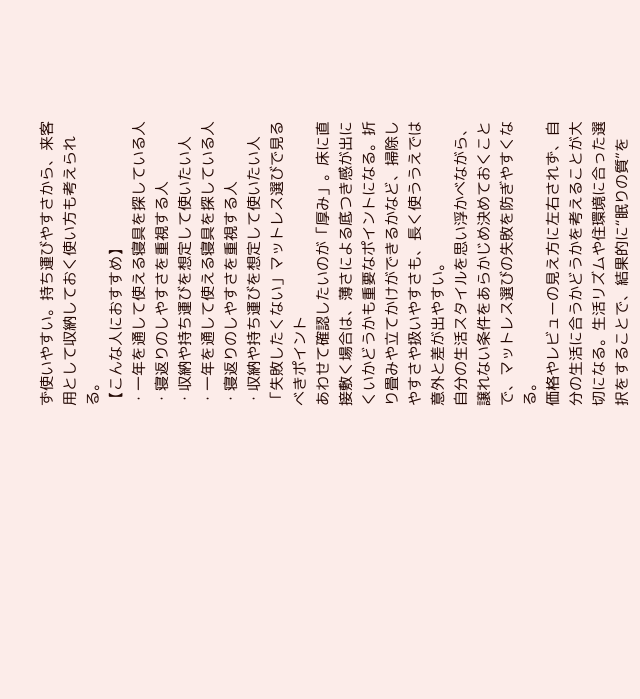ず使いやすい。持ち運びやすさから、来客用として収納しておく使い方も考えられる。
【こんな人におすすめ】
・一年を通して使える寝具を探している人
・寝返りのしやすさを重視する人
・収納や持ち運びを想定して使いたい人
・一年を通して使える寝具を探している人
・寝返りのしやすさを重視する人
・収納や持ち運びを想定して使いたい人
「失敗したくない」マットレス選びで見るべきポイント
あわせて確認したいのが「厚み」。床に直接敷く場合は、薄さによる底つき感が出にくいかどうかも重要なポイントになる。折り畳みや立てかけができるかなど、掃除しやすさや扱いやすさも、長く使ううえでは意外と差が出やすい。
自分の生活スタイルを思い浮かべながら、譲れない条件をあらかじめ決めておくことで、マットレス選びの失敗を防ぎやすくなる。
価格やレビューの見え方に左右されず、自分の生活に合うかどうかを考えることが大切になる。生活リズムや住環境に合った選択をすることで、結果的に“眠りの質”を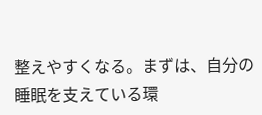整えやすくなる。まずは、自分の睡眠を支えている環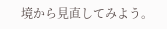境から見直してみよう。